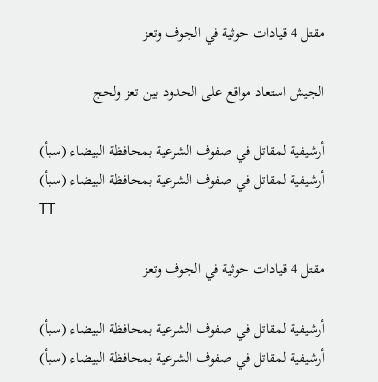مقتل 4 قيادات حوثية في الجوف وتعز

الجيش استعاد مواقع على الحدود بين تعز ولحج

أرشيفية لمقاتل في صفوف الشرعية بمحافظة البيضاء (سبأ)
أرشيفية لمقاتل في صفوف الشرعية بمحافظة البيضاء (سبأ)
TT

مقتل 4 قيادات حوثية في الجوف وتعز

أرشيفية لمقاتل في صفوف الشرعية بمحافظة البيضاء (سبأ)
أرشيفية لمقاتل في صفوف الشرعية بمحافظة البيضاء (سبأ)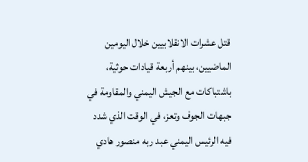قتل عشرات الانقلابيين خلال اليومين الماضيين، بينهم أربعة قيادات حوثية، باشتباكات مع الجيش اليمني والمقاومة في جبهات الجوف وتعز، في الوقت الذي شدد فيه الرئيس اليمني عبد ربه منصور هادي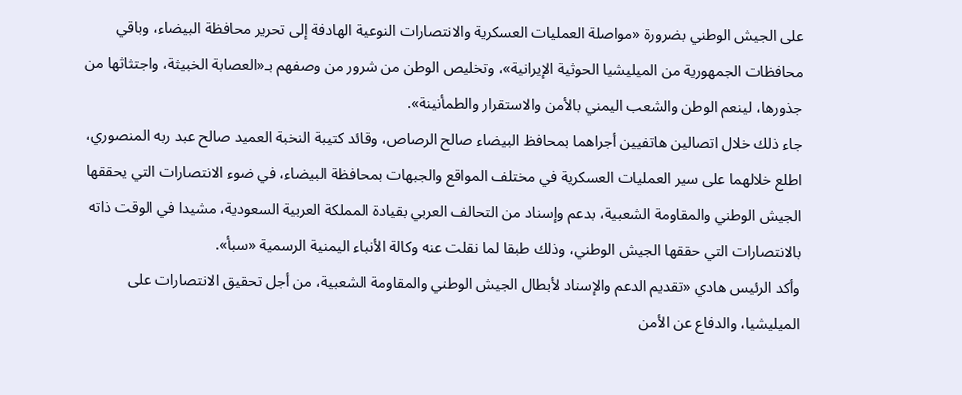على الجيش الوطني بضرورة «مواصلة العمليات العسكرية والانتصارات النوعية الهادفة إلى تحرير محافظة البيضاء، وباقي محافظات الجمهورية من الميليشيا الحوثية الإيرانية»، وتخليص الوطن من شرور من وصفهم بـ«العصابة الخبيثة، واجتثاثها من جذورها، لينعم الوطن والشعب اليمني بالأمن والاستقرار والطمأنينة».
جاء ذلك خلال اتصالين هاتفيين أجراهما بمحافظ البيضاء صالح الرصاص، وقائد كتيبة النخبة العميد صالح عبد ربه المنصوري، اطلع خلالهما على سير العمليات العسكرية في مختلف المواقع والجبهات بمحافظة البيضاء، في ضوء الانتصارات التي يحققها الجيش الوطني والمقاومة الشعبية، بدعم وإسناد من التحالف العربي بقيادة المملكة العربية السعودية، مشيدا في الوقت ذاته بالانتصارات التي حققها الجيش الوطني، وذلك طبقا لما نقلت عنه وكالة الأنباء اليمنية الرسمية «سبأ».
وأكد الرئيس هادي «تقديم الدعم والإسناد لأبطال الجيش الوطني والمقاومة الشعبية، من أجل تحقيق الانتصارات على الميليشيا، والدفاع عن الأمن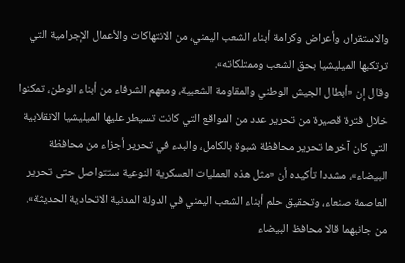والاستقرار، وأعراض وكرامة أبناء الشعب اليمني، من الانتهاكات والأعمال الإجرامية التي ترتكبها الميليشيا بحق الشعب وممتلكاته».
وقال إن «أبطال الجيش الوطني والمقاومة الشعبية، ومعهم الشرفاء من أبناء الوطن، تمكنوا خلال فترة قصيرة من تحرير عدد من المواقع التي كانت تسيطر عليها الميليشيا الانقلابية التي كان آخرها تحرير محافظة شبوة بالكامل، والبدء في تحرير أجزاء من محافظة البيضاء»، مشددا تأكيده أن «مثل هذه العمليات العسكرية النوعية ستتواصل حتى تحرير العاصمة صنعاء، وتحقيق حلم أبناء الشعب اليمني في الدولة المدنية الاتحادية الحديثة».
من جانبهما قالا محافظ البيضاء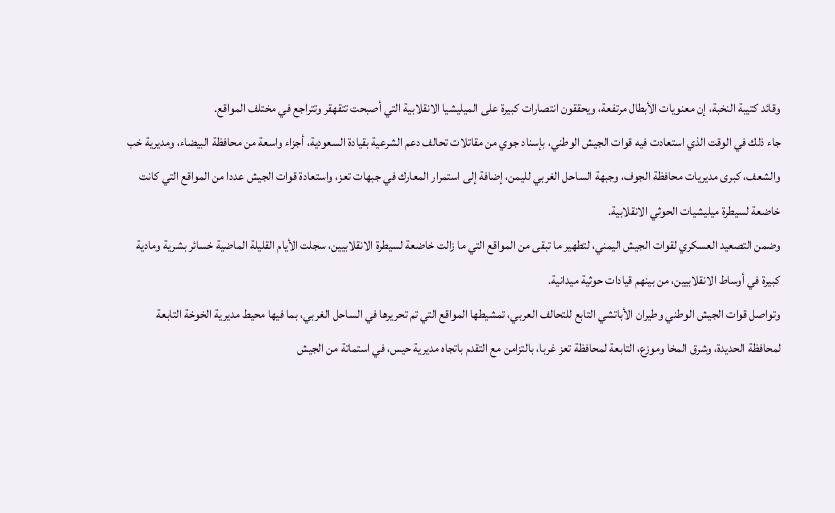وقائد كتيبة النخبة، إن معنويات الأبطال مرتفعة، ويحققون انتصارات كبيرة على الميليشيا الانقلابية التي أصبحت تتقهقر وتتراجع في مختلف المواقع.
جاء ذلك في الوقت الذي استعادت فيه قوات الجيش الوطني، بإسناد جوي من مقاتلات تحالف دعم الشرعية بقيادة السعودية، أجزاء واسعة من محافظة البيضاء، ومديرية خب والشعف، كبرى مديريات محافظة الجوف، وجبهة الساحل الغربي لليمن، إضافة إلى استمرار المعارك في جبهات تعز، واستعادة قوات الجيش عددا من المواقع التي كانت خاضعة لسيطرة ميليشيات الحوثي الانقلابية.
وضمن التصعيد العسكري لقوات الجيش اليمني، لتطهير ما تبقى من المواقع التي ما زالت خاضعة لسيطرة الانقلابيين، سجلت الأيام القليلة الماضية خسائر بشرية ومادية كبيرة في أوساط الانقلابيين، من بينهم قيادات حوثية ميدانية.
وتواصل قوات الجيش الوطني وطيران الأباتشي التابع للتحالف العربي، تمشيطها المواقع التي تم تحريرها في الساحل الغربي، بما فيها محيط مديرية الخوخة التابعة لمحافظة الحديدة، وشرق المخا وموزع، التابعة لمحافظة تعز غربا، بالتزامن مع التقدم باتجاه مديرية حيس، في استماتة من الجيش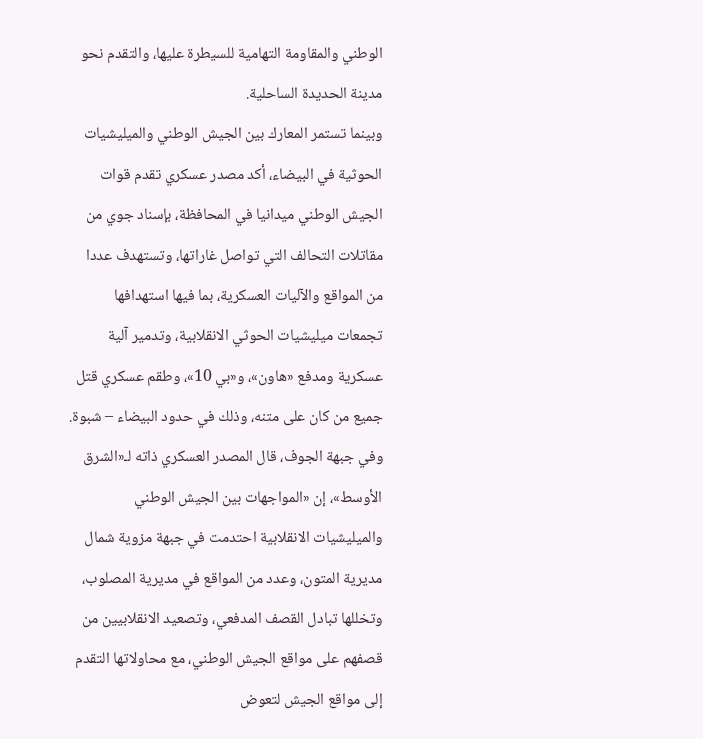الوطني والمقاومة التهامية للسيطرة عليها، والتقدم نحو مدينة الحديدة الساحلية.
وبينما تستمر المعارك بين الجيش الوطني والميليشيات الحوثية في البيضاء، أكد مصدر عسكري تقدم قوات الجيش الوطني ميدانيا في المحافظة، بإسناد جوي من مقاتلات التحالف التي تواصل غاراتها، وتستهدف عددا من المواقع والآليات العسكرية، بما فيها استهدافها تجمعات ميليشيات الحوثي الانقلابية، وتدمير آلية عسكرية ومدفع «هاون»، و«بي 10»، وطقم عسكري قتل جميع من كان على متنه، وذلك في حدود البيضاء – شبوة.
وفي جبهة الجوف، قال المصدر العسكري ذاته لـ«الشرق الأوسط»، إن «المواجهات بين الجيش الوطني والميليشيات الانقلابية احتدمت في جبهة مزوية شمال مديرية المتون، وعدد من المواقع في مديرية المصلوب، وتخللها تبادل القصف المدفعي، وتصعيد الانقلابيين من قصفهم على مواقع الجيش الوطني، مع محاولاتها التقدم إلى مواقع الجيش لتعوض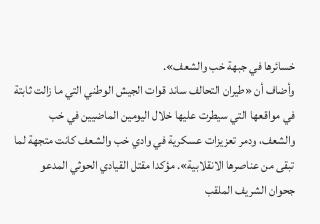خسائرها في جبهة خب والشعف».
وأضاف أن «طيران التحالف ساند قوات الجيش الوطني التي ما زالت ثابتة في مواقعها التي سيطرت عليها خلال اليومين الماضيين في خب والشعف، ودمر تعزيزات عسكرية في وادي خب والشعف كانت متجهة لما تبقى من عناصرها الانقلابية». مؤكدا مقتل القيادي الحوثي المدعو جحوان الشريف الملقب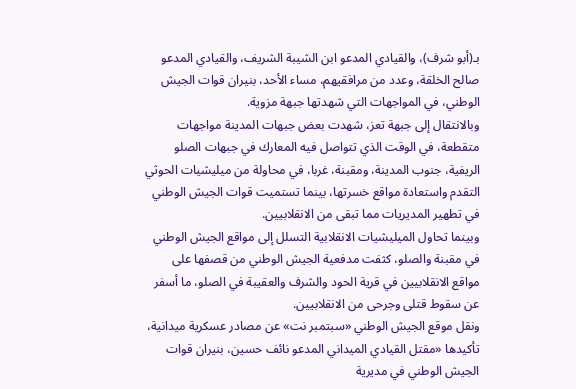بـ(أبو شرف)، والقيادي المدعو ابن الشيبة الشريف، والقيادي المدعو صالح الخلقة، وعدد من مرافقيهم، مساء الأحد، بنيران قوات الجيش الوطني، في المواجهات التي شهدتها جبهة مزوية.
وبالانتقال إلى جبهة تعز، شهدت بعض جبهات المدينة مواجهات متقطعة، في الوقت الذي تتواصل فيه المعارك في جبهات الصلو الريفية، جنوب المدينة، ومقبنة، غربا، في محاولة من ميليشيات الحوثي التقدم واستعادة مواقع خسرتها، بينما تستميت قوات الجيش الوطني في تطهير المديريات مما تبقى من الانقلابيين.
وبينما تحاول الميليشيات الانقلابية التسلل إلى مواقع الجيش الوطني في مقبنة والصلو، كثفت مدفعية الجيش الوطني من قصفها على مواقع الانقلابيين في قرية الحود والشرف والعقيبة في الصلو، ما أسفر عن سقوط قتلى وجرحى من الانقلابيين.
ونقل موقع الجيش الوطني «سبتمبر نت» عن مصادر عسكرية ميدانية، تأكيدها «مقتل القيادي الميداني المدعو نائف حسين، بنيران قوات الجيش الوطني في مديرية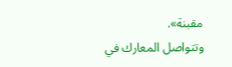مقبنة».
وتتواصل المعارك في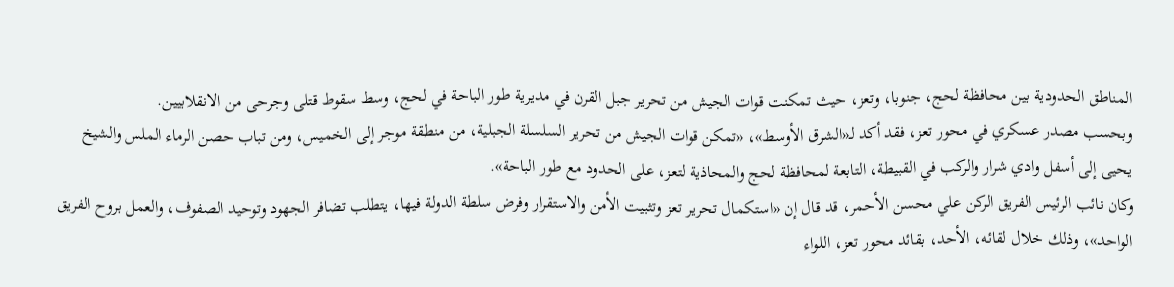المناطق الحدودية بين محافظة لحج، جنوبا، وتعز، حيث تمكنت قوات الجيش من تحرير جبل القرن في مديرية طور الباحة في لحج، وسط سقوط قتلى وجرحى من الانقلابيين.
وبحسب مصدر عسكري في محور تعز، فقد أكد لـ«الشرق الأوسط»، «تمكن قوات الجيش من تحرير السلسلة الجبلية، من منطقة موجر إلى الخميس، ومن تباب حصن الرماء الملس والشيخ يحيى إلى أسفل وادي شرار والركب في القبيطة، التابعة لمحافظة لحج والمحاذية لتعز، على الحدود مع طور الباحة».
وكان نائب الرئيس الفريق الركن علي محسن الأحمر، قد قال إن «استكمال تحرير تعز وتثبيت الأمن والاستقرار وفرض سلطة الدولة فيها، يتطلب تضافر الجهود وتوحيد الصفوف، والعمل بروح الفريق الواحد»، وذلك خلال لقائه، الأحد، بقائد محور تعز، اللواء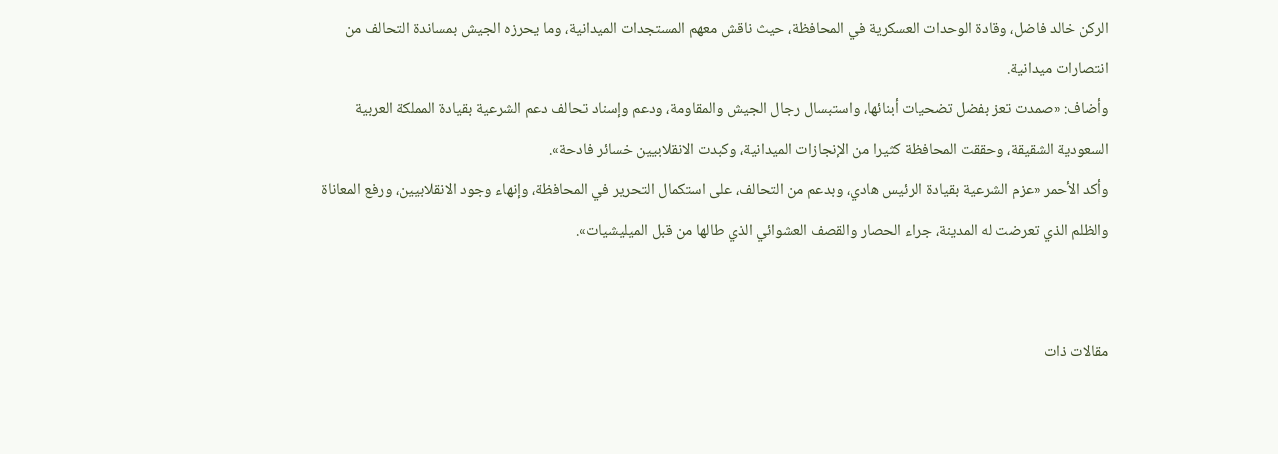الركن خالد فاضل، وقادة الوحدات العسكرية في المحافظة، حيث ناقش معهم المستجدات الميدانية، وما يحرزه الجيش بمساندة التحالف من انتصارات ميدانية.
وأضاف: «صمدت تعز بفضل تضحيات أبنائها، واستبسال رجال الجيش والمقاومة، ودعم وإسناد تحالف دعم الشرعية بقيادة المملكة العربية السعودية الشقيقة، وحققت المحافظة كثيرا من الإنجازات الميدانية، وكبدت الانقلابيين خسائر فادحة».
وأكد الأحمر «عزم الشرعية بقيادة الرئيس هادي، وبدعم من التحالف، على استكمال التحرير في المحافظة، وإنهاء وجود الانقلابيين، ورفع المعاناة والظلم الذي تعرضت له المدينة، جراء الحصار والقصف العشوائي الذي طالها من قبل الميليشيات».


مقالات ذات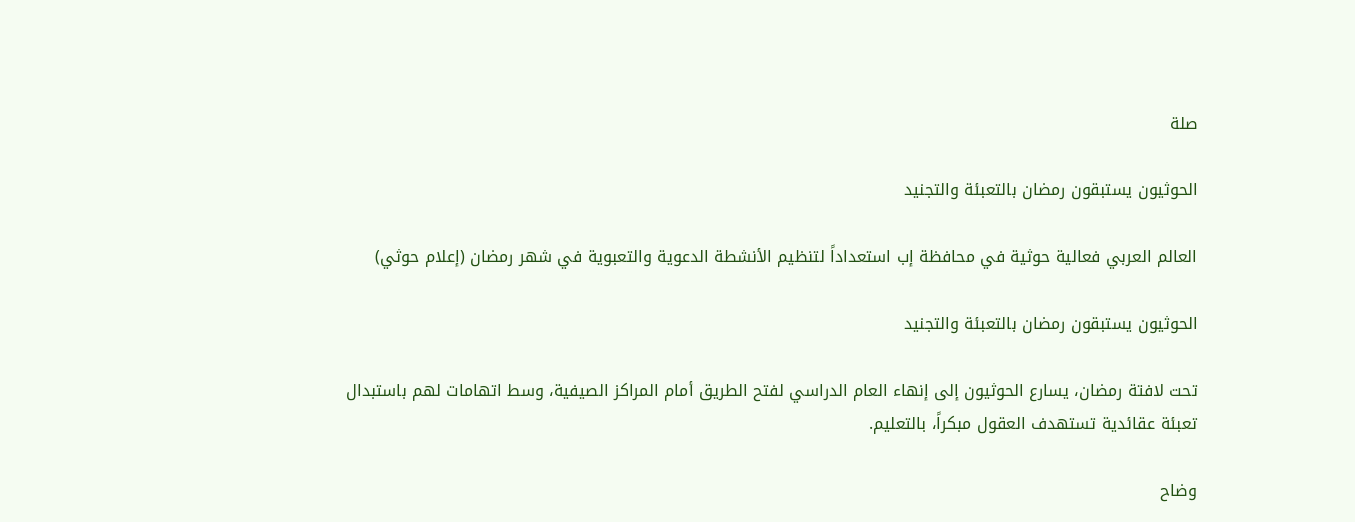صلة

الحوثيون يستبقون رمضان بالتعبئة والتجنيد

العالم العربي فعالية حوثية في محافظة إب استعداداً لتنظيم الأنشطة الدعوية والتعبوية في شهر رمضان (إعلام حوثي)

الحوثيون يستبقون رمضان بالتعبئة والتجنيد

تحت لافتة رمضان، يسارع الحوثيون إلى إنهاء العام الدراسي لفتح الطريق أمام المراكز الصيفية، وسط اتهامات لهم باستبدال تعبئة عقائدية تستهدف العقول مبكراً، بالتعليم.

وضاح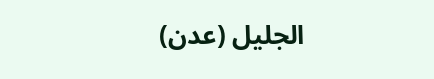الجليل (عدن)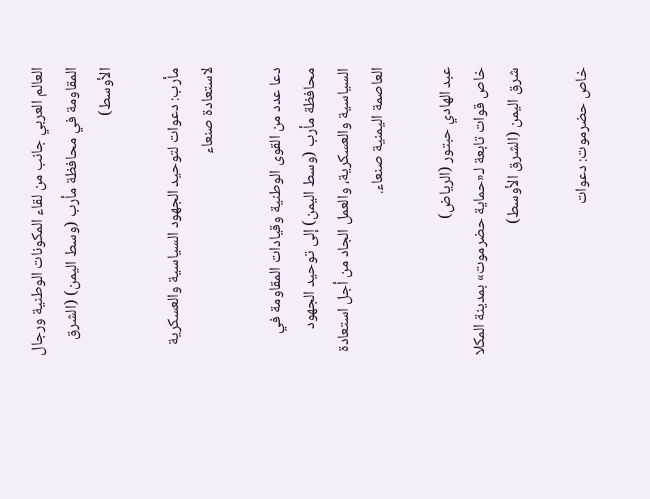العالم العربي جانب من لقاء المكونات الوطنية ورجال المقاومة في محافظة مأرب (وسط اليمن) (الشرق الأوسط)

مأرب: دعوات لتوحيد الجهود السياسية والعسكرية لاستعادة صنعاء

دعا عدد من القوى الوطنية وقيادات المقاومة في محافظة مأرب (وسط اليمن) إلى توحيد الجهود السياسية والعسكرية، والعمل الجاد من أجل استعادة العاصمة اليمنية صنعاء.

عبد الهادي حبتور (الرياض)
خاص قوات تابعة لـ«حماية حضرموت» بمدينة المكلا شرق اليمن (الشرق الأوسط)

خاص حضرموت: دعوات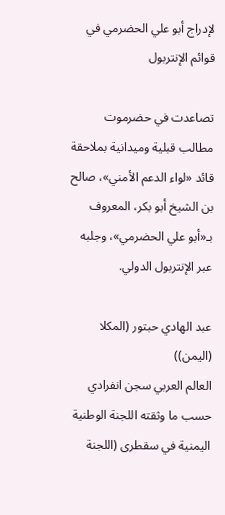لإدراج أبو علي الحضرمي في قوائم الإنتربول

تصاعدت في حضرموت مطالب قبلية وميدانية بملاحقة قائد «لواء الدعم الأمني»، صالح بن الشيخ أبو بكر، المعروف بـ«أبو علي الحضرمي»، وجلبه عبر الإنتربول الدولي.

عبد الهادي حبتور (المكلا (اليمن))
العالم العربي سجن انفرادي حسب ما وثقته اللجنة الوطنية اليمنية في سقطرى (اللجنة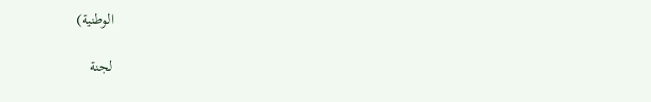الوطنية)

لجنة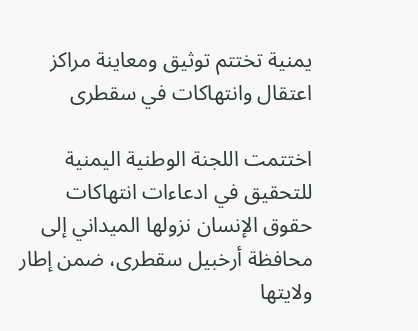يمنية تختتم توثيق ومعاينة مراكز اعتقال وانتهاكات في سقطرى

اختتمت اللجنة الوطنية اليمنية للتحقيق في ادعاءات انتهاكات حقوق الإنسان نزولها الميداني إلى محافظة أرخبيل سقطرى، ضمن إطار ولايتها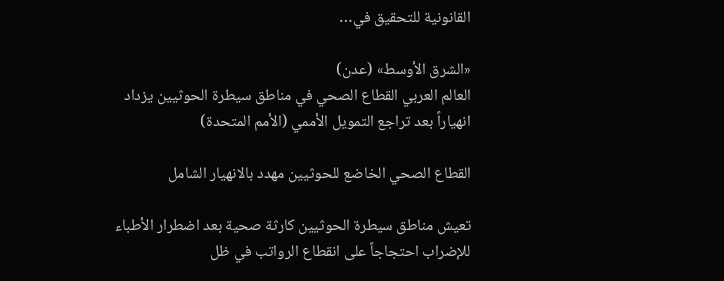القانونية للتحقيق في…

«الشرق الأوسط» (عدن)
العالم العربي القطاع الصحي في مناطق سيطرة الحوثيين يزداد انهياراً بعد تراجع التمويل الأممي (الأمم المتحدة)

القطاع الصحي الخاضع للحوثيين مهدد بالانهيار الشامل

تعيش مناطق سيطرة الحوثيين كارثة صحية بعد اضطرار الأطباء للإضراب احتجاجاً على انقطاع الرواتب في ظل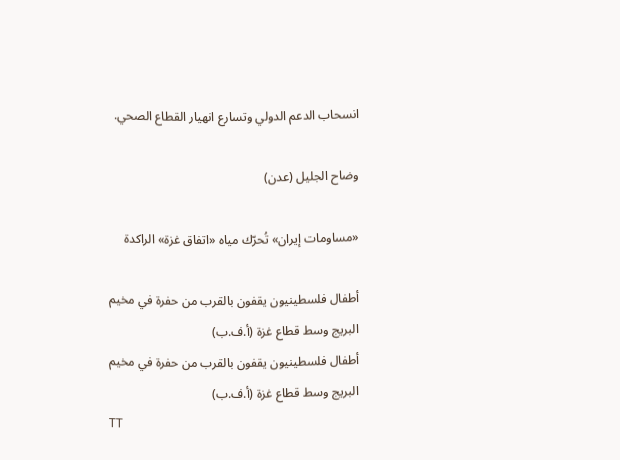انسحاب الدعم الدولي وتسارع انهيار القطاع الصحي.

وضاح الجليل (عدن)

«مساومات إيران» تُحرّك مياه «اتفاق غزة» الراكدة

أطفال فلسطينيون يقفون بالقرب من حفرة في مخيم البريج وسط قطاع غزة (أ.ف.ب)
أطفال فلسطينيون يقفون بالقرب من حفرة في مخيم البريج وسط قطاع غزة (أ.ف.ب)
TT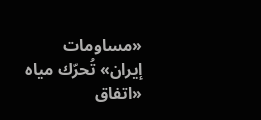«مساومات إيران» تُحرّك مياه «اتفاق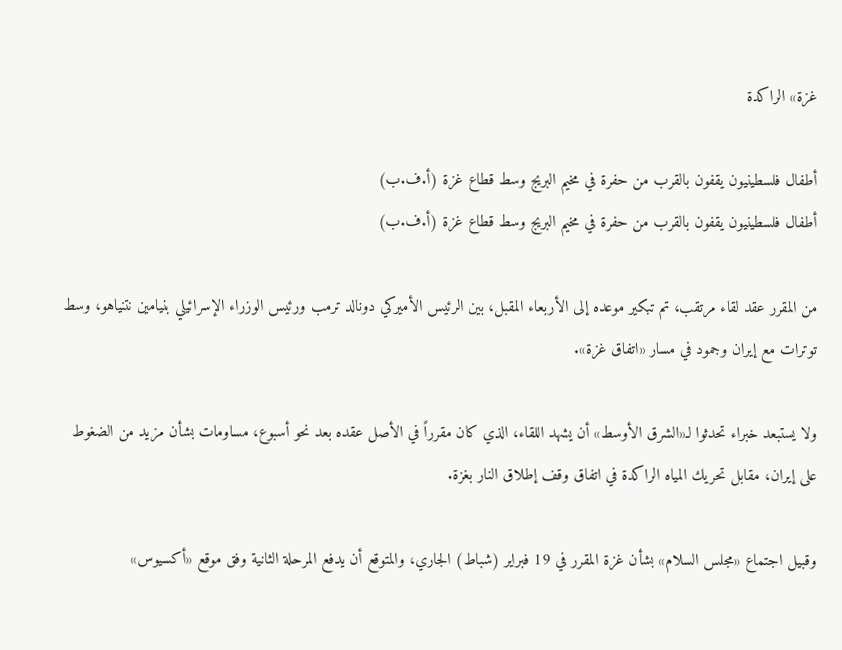غزة» الراكدة

أطفال فلسطينيون يقفون بالقرب من حفرة في مخيم البريج وسط قطاع غزة (أ.ف.ب)
أطفال فلسطينيون يقفون بالقرب من حفرة في مخيم البريج وسط قطاع غزة (أ.ف.ب)

من المقرر عقد لقاء مرتقب، تم تبكير موعده إلى الأربعاء المقبل، بين الرئيس الأميركي دونالد ترمب ورئيس الوزراء الإسرائيلي بنيامين نتنياهو، وسط توترات مع إيران وجمود في مسار «اتفاق غزة».

ولا يستبعد خبراء تحدثوا لـ«الشرق الأوسط» أن يشهد اللقاء، الذي كان مقرراً في الأصل عقده بعد نحو أسبوع، مساومات بشأن مزيد من الضغوط على إيران، مقابل تحريك المياه الراكدة في اتفاق وقف إطلاق النار بغزة.

وقبيل اجتماع «مجلس السلام» بشأن غزة المقرر في 19 فبراير (شباط) الجاري، والمتوقع أن يدفع المرحلة الثانية وفق موقع «أكسيوس»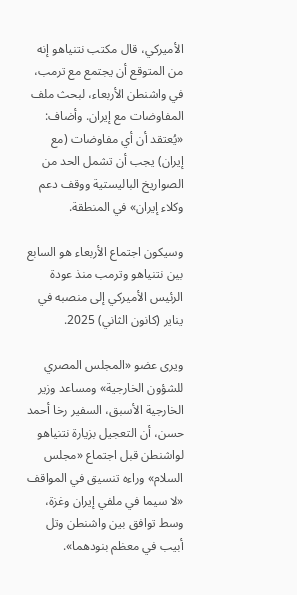الأميركي، قال مكتب نتنياهو إنه من المتوقع أن يجتمع مع ترمب، في واشنطن الأربعاء، لبحث ملف المفاوضات مع إيران. وأضاف: «يُعتقد أن أي مفاوضات (مع إيران) يجب أن تشمل الحد من الصواريخ الباليستية ووقف دعم وكلاء إيران» في المنطقة.

وسيكون اجتماع الأربعاء هو السابع بين نتنياهو وترمب منذ ‌عودة الرئيس الأميركي إلى منصبه في يناير (كانون الثاني) 2025.

ويرى عضو «المجلس المصري للشؤون الخارجية» ومساعد وزير الخارجية الأسبق، السفير رخا أحمد حسن، أن التعجيل بزيارة نتنياهو لواشنطن قبل اجتماع «مجلس السلام» وراءه تنسيق في المواقف «لا سيما في ملفي إيران وغزة، وسط توافق بين واشنطن وتل أبيب في معظم بنودهما».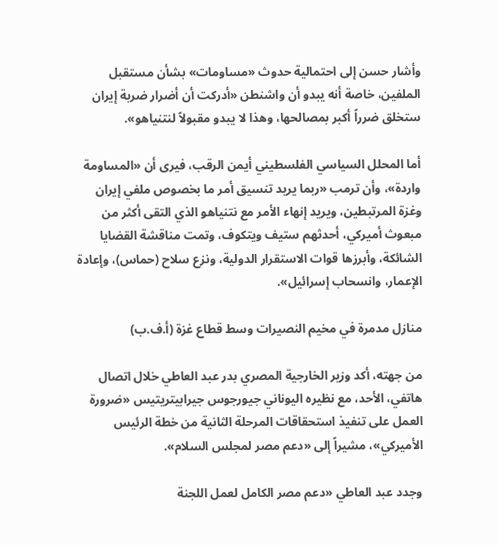وأشار حسن إلى احتمالية حدوث «مساومات» بشأن مستقبل الملفين، خاصة أنه يبدو أن واشنطن «أدركت أن أضرار ضربة إيران ستخلق ضرراً أكبر بمصالحها، وهذا لا يبدو مقبولاً لنتنياهو».

أما المحلل السياسي الفلسطيني أيمن الرقب، فيرى أن «المساومة واردة»، وأن ترمب «ربما يريد تنسيق أمر ما بخصوص ملفي إيران وغزة المرتبطين، ويريد إنهاء الأمر مع نتنياهو الذي التقى أكثر من مبعوث أميركي، أحدثهم ستيف ويتكوف، وتمت مناقشة القضايا الشائكة، وأبرزها قوات الاستقرار الدولية، ونزع سلاح (حماس)، وإعادة الإعمار، وانسحاب إسرائيل».

منازل مدمرة في مخيم النصيرات وسط قطاع غزة (أ.ف.ب)

من جهته، أكد وزير الخارجية المصري بدر عبد العاطي خلال اتصال هاتفي، الأحد، مع نظيره اليوناني جيورجوس جيرابيتريتيس «ضرورة العمل على تنفيذ استحقاقات المرحلة الثانية من خطة الرئيس الأميركي»، مشيراً إلى «دعم مصر لمجلس السلام».

وجدد عبد العاطي «دعم مصر الكامل لعمل اللجنة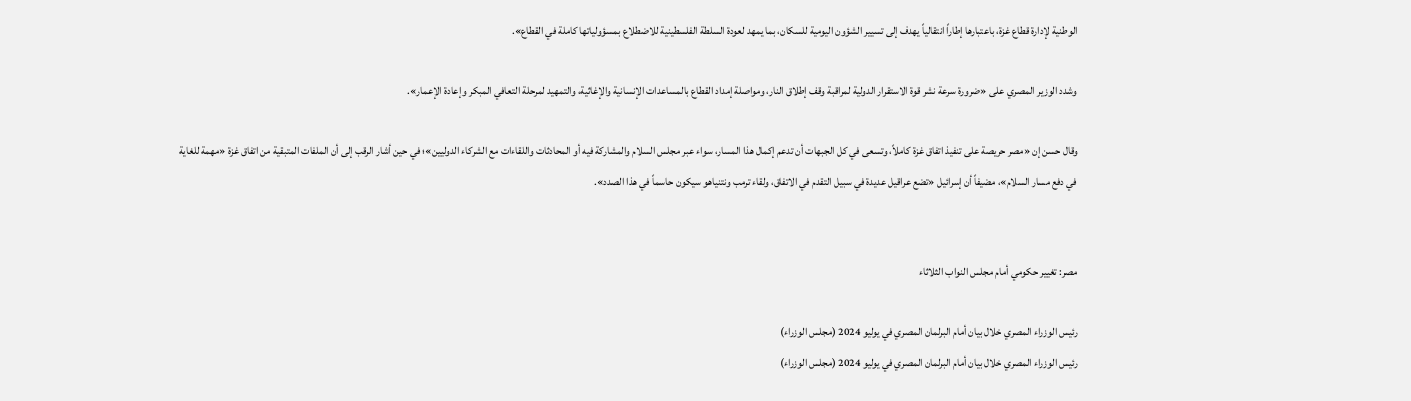الوطنية لإدارة قطاع غزة، باعتبارها إطاراً انتقالياً يهدف إلى تسيير الشؤون اليومية للسكان، بما يمهد لعودة السلطة الفلسطينية للاضطلاع بمسؤولياتها كاملة في القطاع».

وشدد الوزير المصري على «ضرورة سرعة نشر قوة الاستقرار الدولية لمراقبة وقف إطلاق النار، ومواصلة إمداد القطاع بالمساعدات الإنسانية والإغاثية، والتمهيد لمرحلة التعافي المبكر وإعادة الإعمار».

وقال حسن إن «مصر حريصة على تنفيذ اتفاق غزة كاملاً، وتسعى في كل الجبهات أن تدعم إكمال هذا المسار، سواء عبر مجلس السلام والمشاركة فيه أو المحادثات واللقاءات مع الشركاء الدوليين»؛ في حين أشار الرقب إلى أن الملفات المتبقية من اتفاق غزة «مهمة للغاية في دفع مسار السلام»، مضيفاً أن إسرائيل «تضع عراقيل عديدة في سبيل التقدم في الاتفاق، ولقاء ترمب ونتنياهو سيكون حاسماً في هذا الصدد».


مصر: تغيير حكومي أمام مجلس النواب الثلاثاء

رئيس الوزراء المصري خلال بيان أمام البرلمان المصري في يوليو 2024 (مجلس الوزراء)
رئيس الوزراء المصري خلال بيان أمام البرلمان المصري في يوليو 2024 (مجلس الوزراء)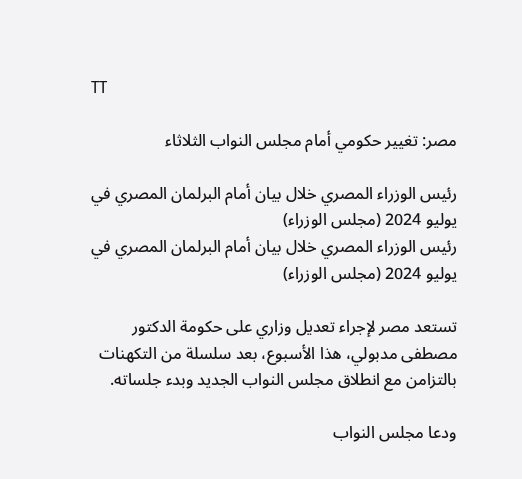TT

مصر: تغيير حكومي أمام مجلس النواب الثلاثاء

رئيس الوزراء المصري خلال بيان أمام البرلمان المصري في يوليو 2024 (مجلس الوزراء)
رئيس الوزراء المصري خلال بيان أمام البرلمان المصري في يوليو 2024 (مجلس الوزراء)

تستعد مصر لإجراء تعديل وزاري على حكومة الدكتور مصطفى مدبولي، هذا الأسبوع، بعد سلسلة من التكهنات بالتزامن مع انطلاق مجلس النواب الجديد وبدء جلساته.

ودعا مجلس النواب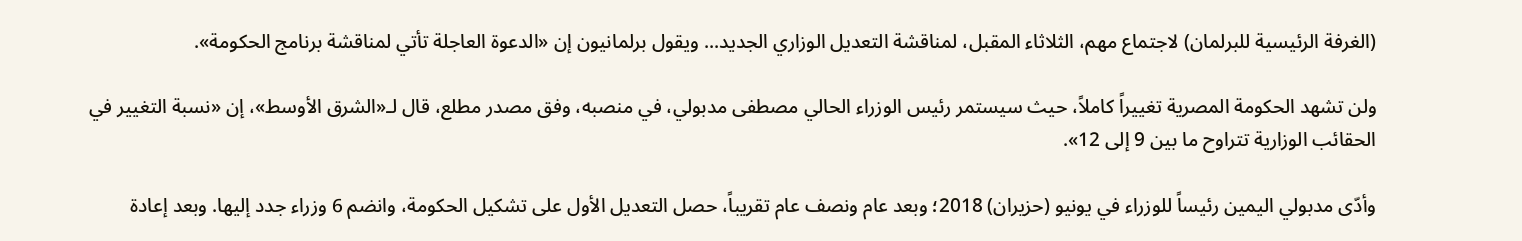(الغرفة الرئيسية للبرلمان) لاجتماع مهم، الثلاثاء المقبل، لمناقشة التعديل الوزاري الجديد... ويقول برلمانيون إن «الدعوة العاجلة تأتي لمناقشة برنامج الحكومة».

ولن تشهد الحكومة المصرية تغييراً كاملاً، حيث سيستمر رئيس الوزراء الحالي مصطفى مدبولي، في منصبه، وفق مصدر مطلع، قال لـ«الشرق الأوسط»، إن «نسبة التغيير في الحقائب الوزارية تتراوح ما بين 9 إلى 12».

وأدّى مدبولي اليمين رئيساً للوزراء في يونيو (حزيران) 2018؛ وبعد عام ونصف عام تقريباً، حصل التعديل الأول على تشكيل الحكومة، وانضم 6 وزراء جدد إليها. وبعد إعادة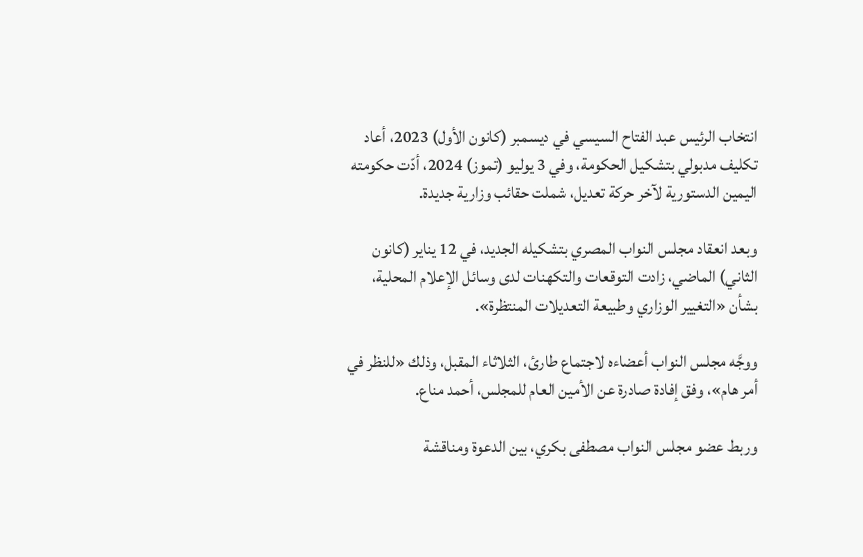انتخاب الرئيس عبد الفتاح السيسي في ديسمبر (كانون الأول) 2023، أعاد تكليف مدبولي بتشكيل الحكومة، وفي 3 يوليو (تموز) 2024، أدّت حكومته اليمين الدستورية لآخر حركة تعديل، شملت حقائب وزارية جديدة.

وبعد انعقاد مجلس النواب المصري بتشكيله الجديد، في 12 يناير (كانون الثاني) الماضي، زادت التوقعات والتكهنات لدى وسائل الإعلام المحلية، بشأن «التغيير الوزاري وطبيعة التعديلات المنتظرة».

ووجَّه مجلس النواب أعضاءه لاجتماع طارئ، الثلاثاء المقبل، وذلك «للنظر في أمر هام»، وفق إفادة صادرة عن الأمين العام للمجلس، أحمد مناع.

وربط عضو مجلس النواب مصطفى بكري، بين الدعوة ومناقشة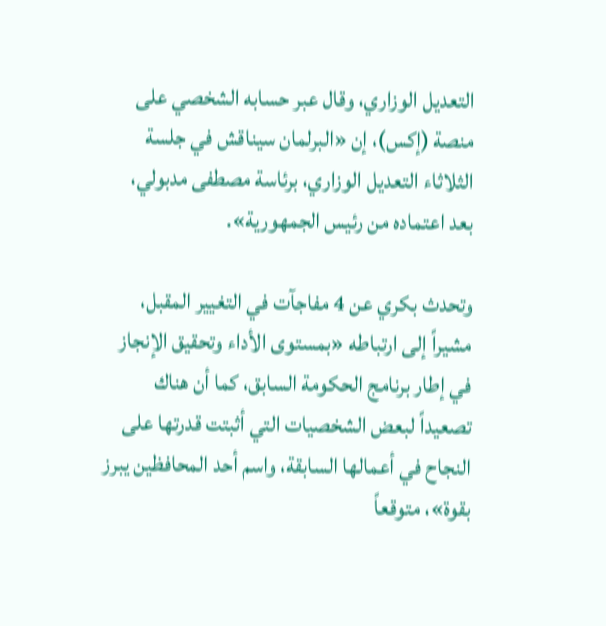التعديل الوزاري، وقال عبر حسابه الشخصي على منصة (إكس)، إن «البرلمان سيناقش في جلسة الثلاثاء التعديل الوزاري، برئاسة مصطفى مدبولي، بعد اعتماده من رئيس الجمهورية».

وتحدث بكري عن 4 مفاجآت في التغيير المقبل، مشيراً إلى ارتباطه «بمستوى الأداء وتحقيق الإنجاز في إطار برنامج الحكومة السابق، كما أن هناك تصعيداً لبعض الشخصيات التي أثبتت قدرتها على النجاح في أعمالها السابقة، واسم أحد المحافظين يبرز بقوة»، متوقعاً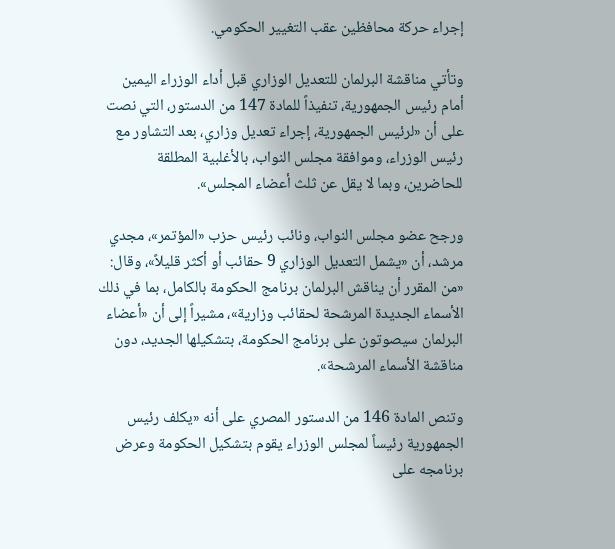إجراء حركة محافظين عقب التغيير الحكومي.

وتأتي مناقشة البرلمان للتعديل الوزاري قبل أداء الوزراء اليمين أمام رئيس الجمهورية، تنفيذاً للمادة 147 من الدستور، التي نصت على أن «لرئيس الجمهورية، إجراء تعديل وزاري، بعد التشاور مع رئيس الوزراء، وموافقة مجلس النواب، بالأغلبية المطلقة للحاضرين، وبما لا يقل عن ثلث أعضاء المجلس».

ورجح عضو مجلس النواب، ونائب رئيس حزب «المؤتمر»، مجدي مرشد، أن «يشمل التعديل الوزاري 9 حقائب أو أكثر قليلاً»، وقال: «من المقرر أن يناقش البرلمان برنامج الحكومة بالكامل، بما في ذلك الأسماء الجديدة المرشحة لحقائب وزارية»، مشيراً إلى أن «أعضاء البرلمان سيصوتون على برنامج الحكومة، بتشكيلها الجديد، دون مناقشة الأسماء المرشحة».

وتنص المادة 146 من الدستور المصري على أنه «يكلف رئيس الجمهورية رئيساً لمجلس الوزراء يقوم بتشكيل الحكومة وعرض برنامجه على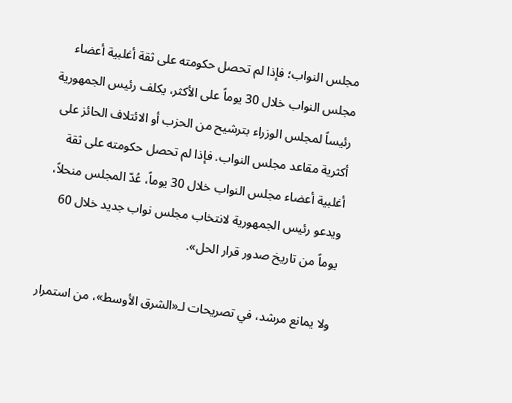مجلس النواب؛ فإذا لم تحصل حكومته على ثقة أغلبية أعضاء مجلس النواب خلال 30 يوماً على الأكثر، يكلف رئيس الجمهورية رئيساً لمجلس الوزراء بترشيح من الحزب أو الائتلاف الحائز على أكثرية مقاعد مجلس النواب. فإذا لم تحصل حكومته على ثقة أغلبية أعضاء مجلس النواب خلال 30 يوماً، عُدّ المجلس منحلاً، ويدعو رئيس الجمهورية لانتخاب مجلس نواب جديد خلال 60 يوماً من تاريخ صدور قرار الحل».

ولا يمانع مرشد، في تصريحات لـ«الشرق الأوسط»، من استمرار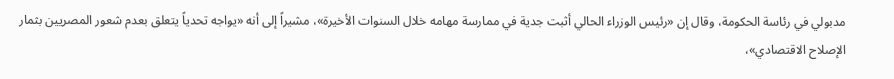مدبولي في رئاسة الحكومة، وقال إن «رئيس الوزراء الحالي أثبت جدية في ممارسة مهامه خلال السنوات الأخيرة»، مشيراً إلى أنه «يواجه تحدياً يتعلق بعدم شعور المصريين بثمار الإصلاح الاقتصادي»،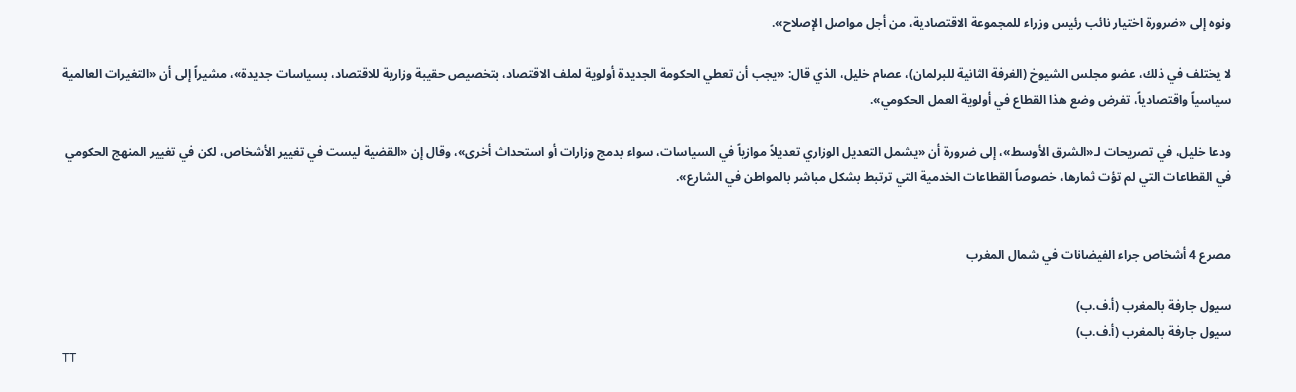ونوه إلى «ضرورة اختيار نائب رئيس وزراء للمجموعة الاقتصادية، من أجل مواصل الإصلاح».

لا يختلف في ذلك، عضو مجلس الشيوخ (الغرفة الثانية للبرلمان)، عصام خليل، الذي قال: «يجب أن تعطي الحكومة الجديدة أولوية لملف الاقتصاد، بتخصيص حقيبة وزارية للاقتصاد، بسياسات جديدة»، مشيراً إلى أن «التغيرات العالمية سياسياً واقتصادياً، تفرض وضع هذا القطاع في أولوية العمل الحكومي».

ودعا خليل، في تصريحات لـ«الشرق الأوسط»، إلى ضرورة أن «يشمل التعديل الوزاري تعديلاً موازياً في السياسات، سواء بدمج وزارات أو استحداث أخرى»، وقال إن «القضية ليست في تغيير الأشخاص، لكن في تغيير المنهج الحكومي في القطاعات التي لم تؤت ثمارها، خصوصاً القطاعات الخدمية التي ترتبط بشكل مباشر بالمواطن في الشارع».


مصرع 4 أشخاص جراء الفيضانات في شمال المغرب

سيول جارفة بالمغرب (أ.ف.ب)
سيول جارفة بالمغرب (أ.ف.ب)
TT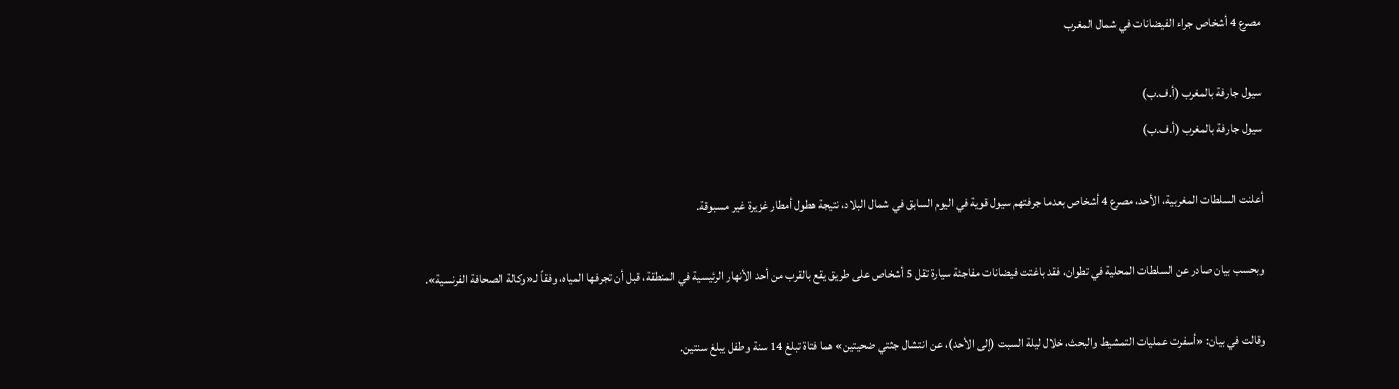مصرع 4 أشخاص جراء الفيضانات في شمال المغرب

سيول جارفة بالمغرب (أ.ف.ب)
سيول جارفة بالمغرب (أ.ف.ب)

أعلنت السلطات المغربية، الأحد، مصرع 4 أشخاص بعدما جرفتهم سيول قوية في اليوم السابق في شمال البلاد، نتيجة هطول أمطار غزيرة غير مسبوقة.

وبحسب بيان صادر عن السلطات المحلية في تطوان، فقد باغتت فيضانات مفاجئة سيارة تقل 5 أشخاص على طريق يقع بالقرب من أحد الأنهار الرئيسية في المنطقة، قبل أن تجرفها المياه، وفقاً لـ«وكالة الصحافة الفرنسية».

وقالت في بيان: «أسفرت عمليات التمشيط والبحث، خلال ليلة السبت (إلى الأحد)، عن انتشال جثتي ضحيتين» هما فتاة تبلغ 14 سنة وطفل يبلغ سنتين.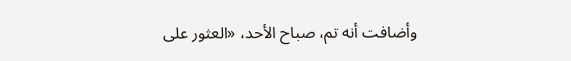وأضافت أنه تم، صباح الأحد، «العثور على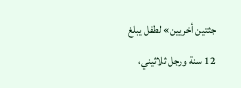جثتين أخريين» لطفل يبلغ 12 سنة ورجل ثلاثيني،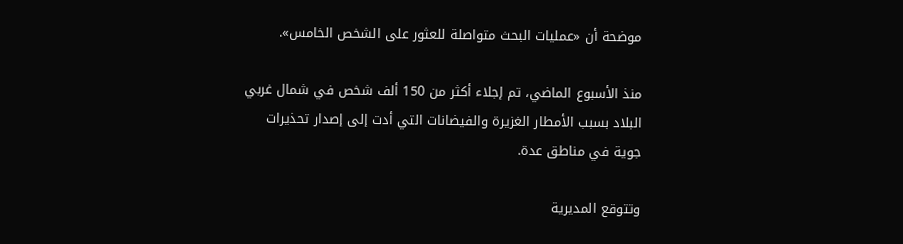موضحة أن «عمليات البحث متواصلة للعثور على الشخص الخامس».

منذ الأسبوع الماضي، تم إجلاء أكثر من 150 ألف شخص في شمال غربي البلاد بسبب الأمطار الغزيرة والفيضانات التي أدت إلى إصدار تحذيرات جوية في مناطق عدة.

وتتوقع المديرية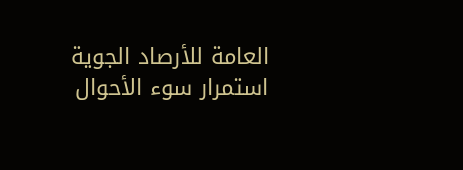العامة للأرصاد الجوية استمرار سوء الأحوال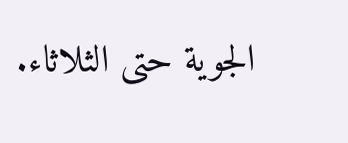الجوية حتى الثلاثاء.